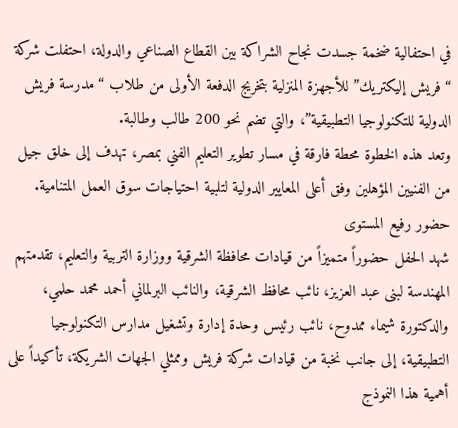في احتفالية ضخمة جسدت نجاح الشراكة بين القطاع الصناعي والدولة، احتفلت شركة “فريش إليكتريك” للأجهزة المنزلية بتخريج الدفعة الأولى من طلاب “مدرسة فريش الدولية للتكنولوجيا التطبيقية”، والتي تضم نحو 200 طالب وطالبة.
وتعد هذه الخطوة محطة فارقة في مسار تطوير التعليم الفني بمصر، تهدف إلى خلق جيل من الفنيين المؤهلين وفق أعلى المعايير الدولية لتلبية احتياجات سوق العمل المتنامية.
حضور رفيع المستوى
شهد الحفل حضوراً متميزاً من قيادات محافظة الشرقية ووزارة التربية والتعليم، تقدمتهم المهندسة لبنى عبد العزيز، نائب محافظ الشرقية، والنائب البرلماني أحمد محمد حلمي، والدكتورة شيماء ممدوح، نائب رئيس وحدة إدارة وتشغيل مدارس التكنولوجيا التطبيقية، إلى جانب نخبة من قيادات شركة فريش وممثلي الجهات الشريكة، تأكيداً على أهمية هذا النموذج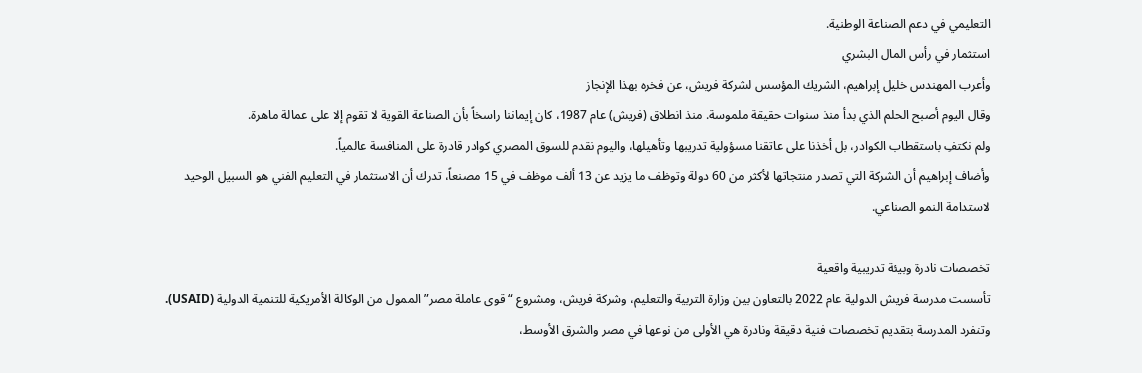التعليمي في دعم الصناعة الوطنية.
استثمار في رأس المال البشري
وأعرب المهندس خليل إبراهيم، الشريك المؤسس لشركة فريش، عن فخره بهذا الإنجاز
وقال اليوم أصبح الحلم الذي بدأ منذ سنوات حقيقة ملموسة. منذ انطلاق (فريش) عام 1987، كان إيماننا راسخاً بأن الصناعة القوية لا تقوم إلا على عمالة ماهرة.
ولم نكتفِ باستقطاب الكوادر، بل أخذنا على عاتقنا مسؤولية تدريبها وتأهيلها، واليوم نقدم للسوق المصري كوادر قادرة على المنافسة عالمياً.
وأضاف إبراهيم أن الشركة التي تصدر منتجاتها لأكثر من 60 دولة وتوظف ما يزيد عن 13 ألف موظف في 15 مصنعاً، تدرك أن الاستثمار في التعليم الفني هو السبيل الوحيد لاستدامة النمو الصناعي.

تخصصات نادرة وبيئة تدريبية واقعية
تأسست مدرسة فريش الدولية عام 2022 بالتعاون بين وزارة التربية والتعليم، وشركة فريش، ومشروع “قوى عاملة مصر” الممول من الوكالة الأمريكية للتنمية الدولية (USAID).
وتنفرد المدرسة بتقديم تخصصات فنية دقيقة ونادرة هي الأولى من نوعها في مصر والشرق الأوسط،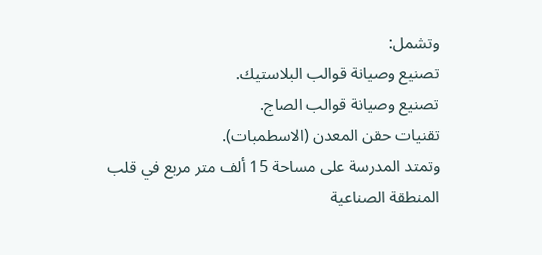وتشمل:
تصنيع وصيانة قوالب البلاستيك.
تصنيع وصيانة قوالب الصاج.
تقنيات حقن المعدن (الاسطمبات).
وتمتد المدرسة على مساحة 15 ألف متر مربع في قلب المنطقة الصناعية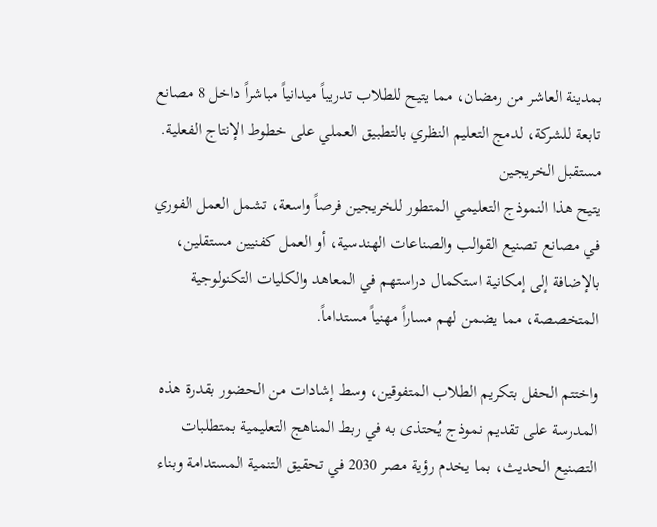بمدينة العاشر من رمضان، مما يتيح للطلاب تدريباً ميدانياً مباشراً داخل 8 مصانع تابعة للشركة، لدمج التعليم النظري بالتطبيق العملي على خطوط الإنتاج الفعلية.
مستقبل الخريجين
يتيح هذا النموذج التعليمي المتطور للخريجين فرصاً واسعة، تشمل العمل الفوري في مصانع تصنيع القوالب والصناعات الهندسية، أو العمل كفنيين مستقلين، بالإضافة إلى إمكانية استكمال دراستهم في المعاهد والكليات التكنولوجية المتخصصة، مما يضمن لهم مساراً مهنياً مستداماً.

واختتم الحفل بتكريم الطلاب المتفوقين، وسط إشادات من الحضور بقدرة هذه المدرسة على تقديم نموذج يُحتذى به في ربط المناهج التعليمية بمتطلبات التصنيع الحديث، بما يخدم رؤية مصر 2030 في تحقيق التنمية المستدامة وبناء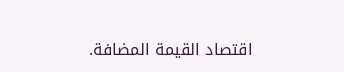اقتصاد القيمة المضافة.